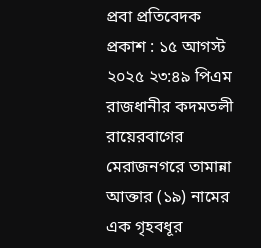প্রবা প্রতিবেদক
প্রকাশ : ১৫ আগস্ট ২০২৫ ২৩:৪৯ পিএম
রাজধানীর কদমতলী রায়েরবাগের মেরাজনগরে তামান্না আক্তার (১৯) নামের এক গৃহবধূর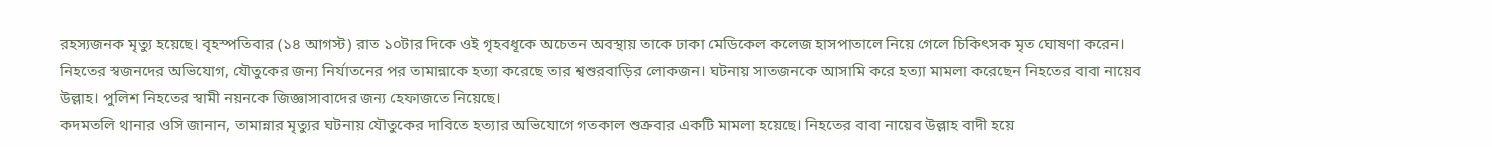রহস্যজনক মৃত্যু হয়েছে। বৃহস্পতিবার (১৪ আগস্ট) রাত ১০টার দিকে ওই গৃহবধূকে অচেতন অবস্থায় তাকে ঢাকা মেডিকেল কলেজ হাসপাতালে নিয়ে গেলে চিকিৎসক মৃত ঘোষণা করেন।
নিহতের স্বজনদের অভিযোগ, যৌতুকের জন্য নির্যাতনের পর তামান্নাকে হত্যা করেছে তার শ্বশুরবাড়ির লোকজন। ঘটনায় সাতজনকে আসামি করে হত্যা মামলা করেছেন নিহতের বাবা নায়েব উল্লাহ। পুলিশ নিহতের স্বামী নয়নকে জিজ্ঞাসাবাদের জন্য হেফাজতে নিয়েছে।
কদমতলি থানার ওসি জানান, তামান্নার মৃত্যুর ঘটনায় যৌতুকের দাবিতে হত্যার অভিযোগে গতকাল শুক্রবার একটি মামলা হয়েছে। নিহতের বাবা নায়েব উল্লাহ বাদী হয়ে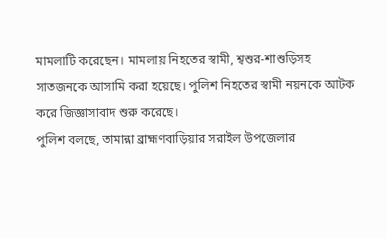মামলাটি করেছেন। মামলায় নিহতের স্বামী, শ্বশুর-শাশুড়িসহ সাতজনকে আসামি করা হয়েছে। পুলিশ নিহতের স্বামী নয়নকে আটক করে জিজ্ঞাসাবাদ শুরু করেছে।
পুলিশ বলছে, তামান্না ব্রাহ্মণবাড়িয়ার সরাইল উপজেলার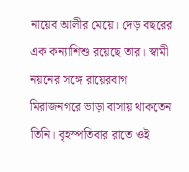নায়েব আলীর মেয়ে। দেড় বছরের এক কন্যাশিশু রয়েছে তার। স্বামী নয়নের সঙ্গে রায়েরবাগ মিরাজনগরে ভাড়া বাসায় থাকতেন তিনি। বৃহস্পতিবার রাতে ওই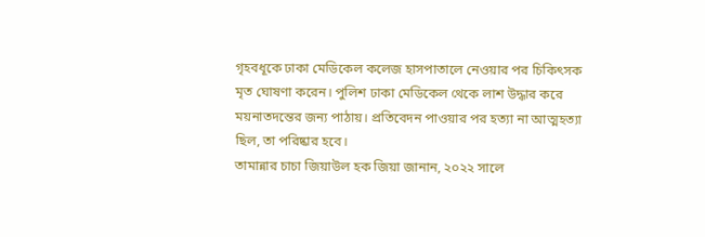গৃহবধূকে ঢাকা মেডিকেল কলেজ হাসপাতালে নেওয়ার পর চিকিৎসক মৃত ঘোষণা করেন। পুলিশ ঢাকা মেডিকেল থেকে লাশ উদ্ধার করে ময়নাতদন্তের জন্য পাঠায়। প্রতিবেদন পাওয়ার পর হত্যা না আত্মহত্যা ছিল, তা পরিষ্কার হবে।
তামান্নার চাচা জিয়াউল হক জিয়া জানান, ২০২২ সালে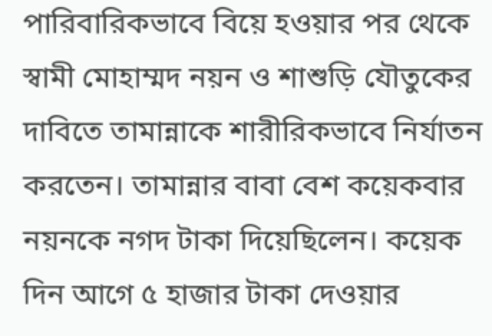পারিবারিকভাবে বিয়ে হওয়ার পর থেকে স্বামী মোহাম্মদ নয়ন ও শাশুড়ি যৌতুকের দাবিতে তামান্নাকে শারীরিকভাবে নির্যাতন করতেন। তামান্নার বাবা বেশ কয়েকবার নয়নকে নগদ টাকা দিয়েছিলেন। কয়েক দিন আগে ৫ হাজার টাকা দেওয়ার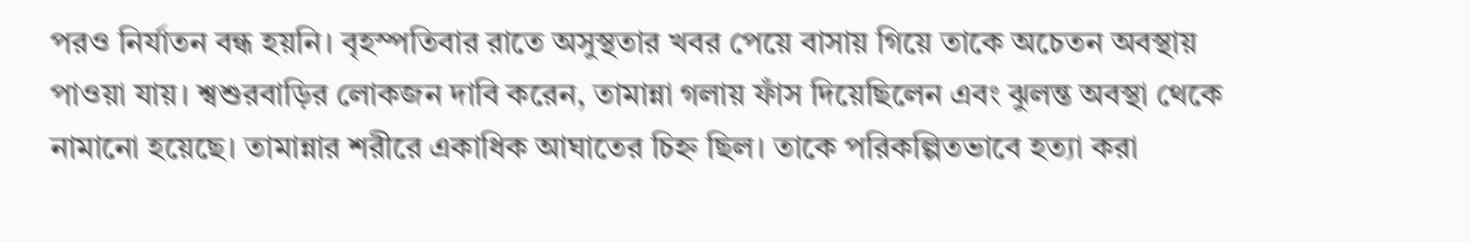পরও নির্যাতন বন্ধ হয়নি। বৃহস্পতিবার রাতে অসুস্থতার খবর পেয়ে বাসায় গিয়ে তাকে অচেতন অবস্থায় পাওয়া যায়। শ্বশুরবাড়ির লোকজন দাবি করেন, তামান্না গলায় ফাঁস দিয়েছিলেন এবং ঝুলন্ত অবস্থা থেকে নামানো হয়েছে। তামান্নার শরীরে একাধিক আঘাতের চিহ্ন ছিল। তাকে পরিকল্পিতভাবে হত্যা করা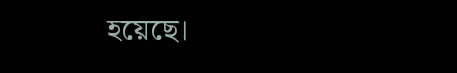হয়েছে।